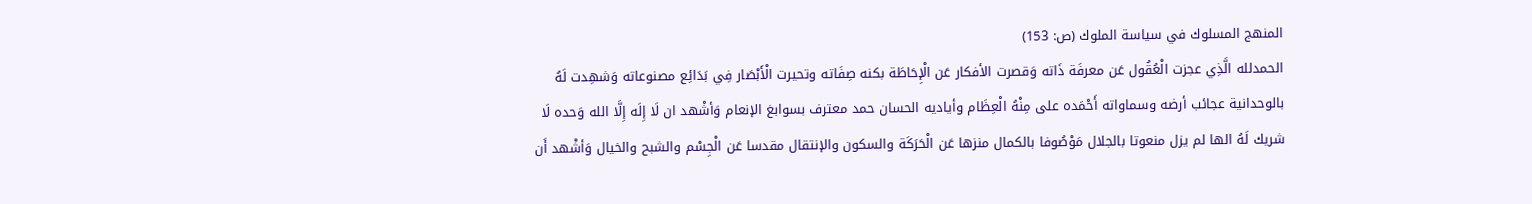المنهج المسلوك في سياسة الملوك (ص: 153)
الحمدلله الَّذِي عجزت الْعُقُول عَن معرفَة ذَاته وَقصرت الأفكار عَن الْإِحَاطَة بكنه صِفَاته وتحيرت الْأَبْصَار فِي بَدَائِع مصنوعاته وَشهِدت لَهُ بالوحدانية عجائب أرضه وسماواته أَحْمَده على مِنْهُ الْعِظَام وأياديه الحسان حمد معترف بسوابغ الإنعام وَأشْهد ان لَا إِلَه إِلَّا الله وَحده لَا شريك لَهُ الها لم يزل منعوتا بالجلال مَوْصُوفا بالكمال منزها عَن الْحَرَكَة والسكون والإنتقال مقدسا عَن الْجِسْم والشبح والخيال وَأشْهد أَن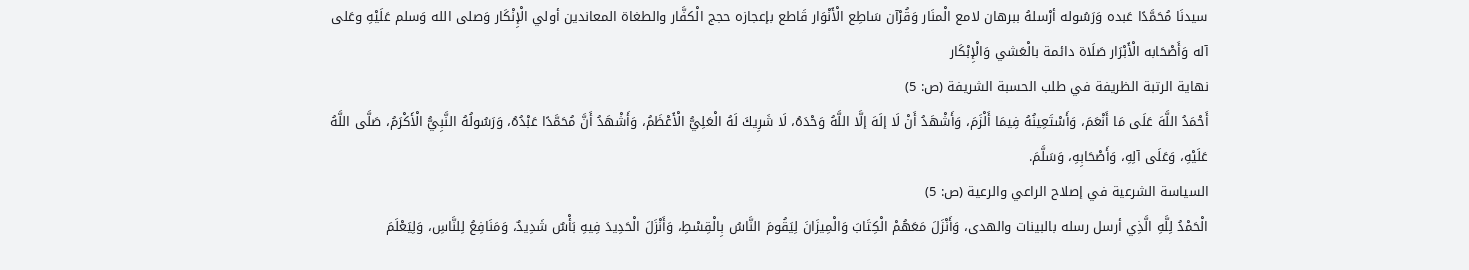سيدنَا مُحَمَّدًا عَبده وَرَسُوله أرْسلهُ ببرهان لامع الْمنَار وَقُرْآن سَاطِع الْأَنْوَار قَاطع بإعجازه حجج الْكفَّار والطغاة المعاندين أولي الْإِنْكَار وَصلى الله وَسلم عَلَيْهِ وعَلى آله وَأَصْحَابه الْأَبْرَار صَلَاة دائمة بالْعَشي وَالْإِبْكَار
نهاية الرتبة الظريفة في طلب الحسبة الشريفة (ص: 5)
أَحْمَدُ اللَّهَ عَلَى مَا أَنْعَمَ، وَأَسْتَعِينُهُ فِيمَا أَلْزَمَ، وَأَشْهَدُ أَنْ لَا إلَهَ إلَّا اللَّهُ وَحْدَهُ، لَا شَرِيكَ لَهُ الْعَلِيُّ الْأَعْظَمُ، وَأَشْهَدُ أَنَّ مُحَمَّدًا عَبْدُهُ، وَرَسُولُهُ النَّبِيُّ الْأَكْرَمُ، صَلَّى اللَّهُ عَلَيْهِ، وَعَلَى آلِهِ، وَأَصْحَابِهِ، وَسَلَّمَ.
السياسة الشرعية في إصلاح الراعي والرعية (ص: 5)
الْحَمْدُ لِلَّهِ الَّذِي أرسل رسله بالبينات والهدى، وَأَنْزَلَ مَعَهُمْ الْكِتَابَ وَالْمِيزَانَ لِيَقُومَ النَّاسُ بِالْقِسْطِ، وَأَنْزَلَ الْحَدِيدَ فِيهِ بَأْسٌ شَدِيدٌ، وَمَنَافِعُ لِلنَّاسِ، وَلِيَعْلَمَ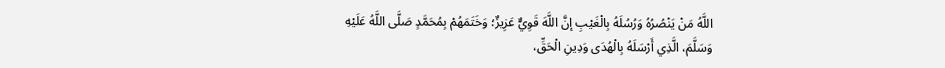اللَّهُ مَنْ يَنْصُرُهُ وَرُسُلَهُ بِالْغَيْبِ إنَّ اللَّهَ قَوِيٌّ عَزِيزٌ؛ وَخَتَمَهُمْ بِمُحَمَّدٍ صَلَّى اللَّهُ عَلَيْهِ وَسَلَّمَ، الَّذِي أَرْسَلَهُ بِالْهُدَى وَدِينِ الْحَقِّ،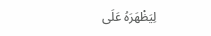لِيَظْهَرَهُ عَلَى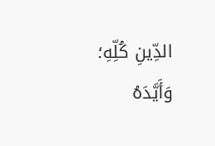الدِّينِ كُلِّهِ؛ وَأَيَّدَهُ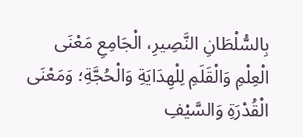بِالسُّلْطَانِ النَّصِيرِ، الْجَامِعِ مَعْنَى الْعِلْمِ وَالْقَلَمِ لِلْهِدَايَةِ وَالْحُجَّةِ؛ وَمَعْنَى الْقُدْرَةِ وَالسَّيْفِ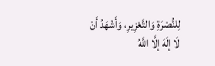لِلنُّصْرَةِ وَالتَّعْزِيرِ، وَأَشْهَدُ أَنْ لَا إلَهَ إلَّا اللَّهُ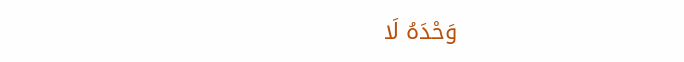وَحْدَهُ لَا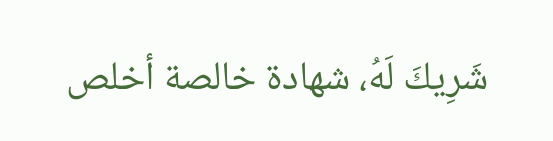شَرِيكَ لَهُ، شهادة خالصة أخلص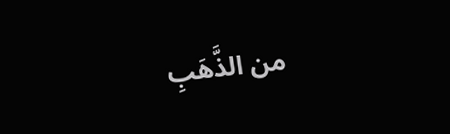من الذَّهَبِ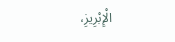الْإِبْرِيزِ،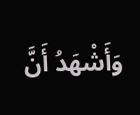وَأَشْهَدُ أَنَّ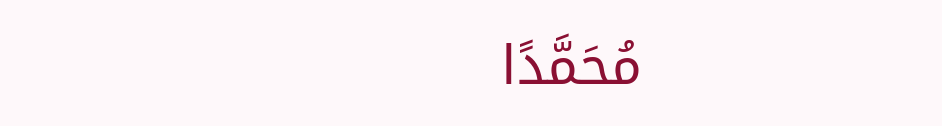مُحَمَّدًا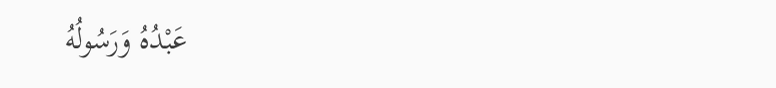عَبْدُهُ وَرَسُولُهُ